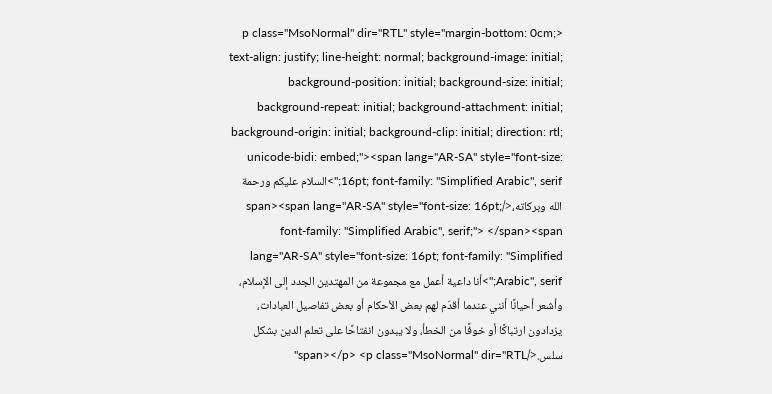<p class="MsoNormal" dir="RTL" style="margin-bottom: 0cm; text-align: justify; line-height: normal; background-image: initial; background-position: initial; background-size: initial; background-repeat: initial; background-attachment: initial; background-origin: initial; background-clip: initial; direction: rtl; unicode-bidi: embed;"><span lang="AR-SA" style="font-size: 16pt; font-family: "Simplified Arabic", serif;">السلام عليكم ورحمة الله وبركاته،</span><span lang="AR-SA" style="font-size: 16pt; font-family: "Simplified Arabic", serif;"> </span><span lang="AR-SA" style="font-size: 16pt; font-family: "Simplified Arabic", serif;">أنا داعية أعمل مع مجموعة من المهتدين الجدد إلى الإسلام، وأشعر أحيانًا أنني عندما أقدّم لهم بعض الأحكام أو بعض تفاصيل العبادات، يزدادون ارتباكًا أو خوفًا من الخطأ، ولا يبدون انفتاحًا على تعلم الدين بشكل سلس.</span></p> <p class="MsoNormal" dir="RTL"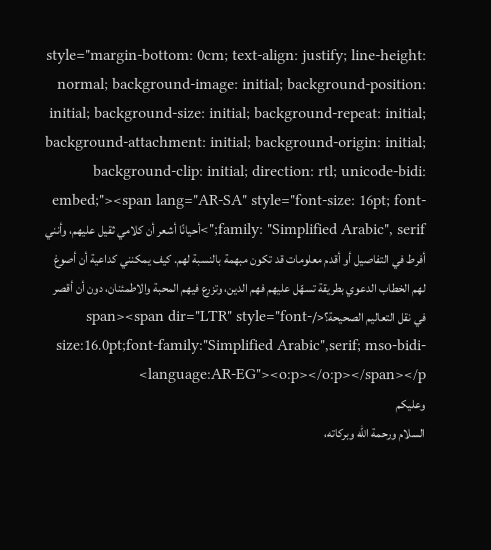style="margin-bottom: 0cm; text-align: justify; line-height: normal; background-image: initial; background-position: initial; background-size: initial; background-repeat: initial; background-attachment: initial; background-origin: initial; background-clip: initial; direction: rtl; unicode-bidi: embed;"><span lang="AR-SA" style="font-size: 16pt; font-family: "Simplified Arabic", serif;">أحيانًا أشعر أن كلامي ثقيل عليهم، وأنني أفرط في التفاصيل أو أقدم معلومات قد تكون مبهمة بالنسبة لهم. كيف يمكنني كداعية أن أصوغ لهم الخطاب الدعوي بطريقة تسهّل عليهم فهم الدين، وتزرع فيهم المحبة والاطمئنان، دون أن أقصر في نقل التعاليم الصحيحة؟</span><span dir="LTR" style="font-size:16.0pt;font-family:"Simplified Arabic",serif; mso-bidi-language:AR-EG"><o:p></o:p></span></p>
وعليكم
السلام ورحمة الله وبركاته،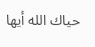حياك الله أيها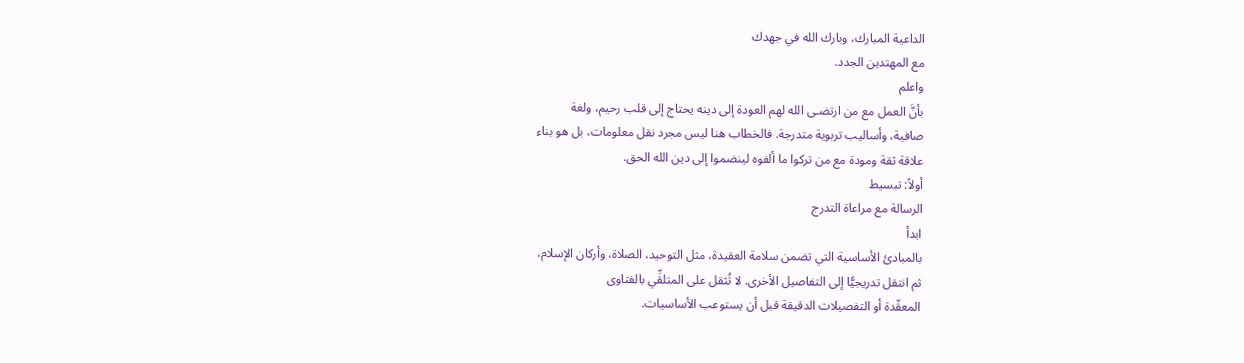الداعية المبارك، وبارك الله في جهدك
مع المهتدين الجدد.
واعلم
بأنَّ العمل مع من ارتضـى الله لهم العودة إلى دينه يحتاج إلى قلب رحيم، ولغة
صافية، وأساليب تربوية متدرجة. فالخطاب هنا ليس مجرد نقل معلومات، بل هو بناء
علاقة ثقة ومودة مع من تركوا ما ألفوه لينضموا إلى دين الله الحق.
أولاً: تبسيط
الرسالة مع مراعاة التدرج
ابدأ
بالمبادئ الأساسية التي تضمن سلامة العقيدة، مثل التوحيد، الصلاة، وأركان الإسلام،
ثم انتقل تدريجيًّا إلى التفاصيل الأخرى. لا تُثقل على المتلقِّي بالفتاوى
المعقّدة أو التفصيلات الدقيقة قبل أن يستوعب الأساسيات.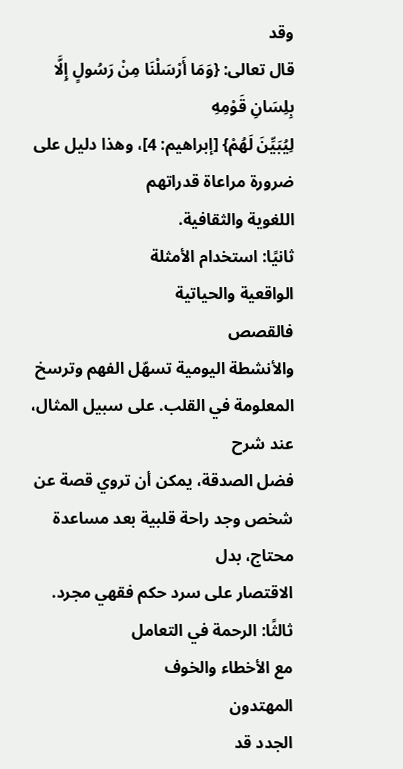وقد
قال تعالى: {وَمَا أَرْسَلْنَا مِنْ رَسُولٍ إِلَّا بِلِسَانِ قَوْمِهِ
لِيُبَيِّنَ لَهُمْ} [إبراهيم: 4]، وهذا دليل على ضرورة مراعاة قدراتهم
اللغوية والثقافية.
ثانيًا: استخدام الأمثلة
الواقعية والحياتية
فالقصص
والأنشطة اليومية تسهّل الفهم وترسخ المعلومة في القلب. على سبيل المثال، عند شرح
فضل الصدقة، يمكن أن تروي قصة عن شخص وجد راحة قلبية بعد مساعدة محتاج، بدل
الاقتصار على سرد حكم فقهي مجرد.
ثالثًا: الرحمة في التعامل
مع الأخطاء والخوف
المهتدون
الجدد قد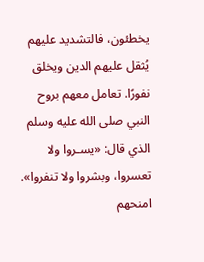يخطئون، فالتشديد عليهم يُثقل عليهم الدين ويخلق نفورًا. تعامل معهم بروح
النبي صلى الله عليه وسلم الذي قال: «يسـروا ولا تعسروا، وبشروا ولا تنفروا».
امنحهم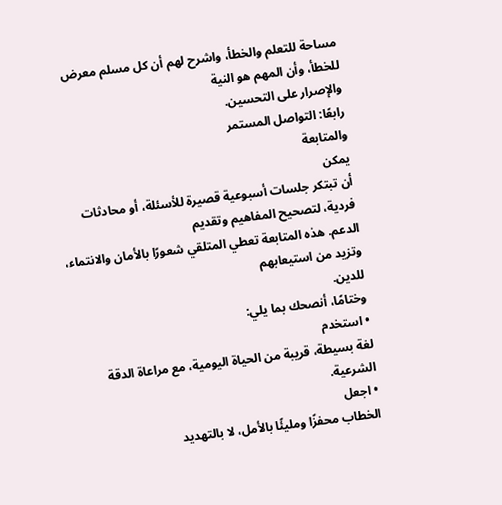مساحة للتعلم والخطأ، واشرح لهم أن كل مسلم معرض للخطأ، وأن المهم هو النية
والإصرار على التحسين.
رابعًا: التواصل المستمر
والمتابعة
يمكن
أن تبتكر جلسات أسبوعية قصيرة للأسئلة، أو محادثات فردية، لتصحيح المفاهيم وتقديم
الدعم. هذه المتابعة تعطي المتلقي شعورًا بالأمان والانتماء، وتزيد من استيعابهم
للدين.
وختامًا، أنصحك بما يلي:
• استخدم
لغة بسيطة، قريبة من الحياة اليومية، مع مراعاة الدقة الشرعية.
• اجعل
الخطاب محفزًا ومليئًا بالأمل، لا بالتهديد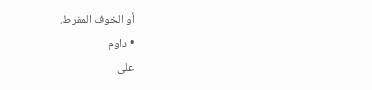أو الخوف المفرط.
• داوم
على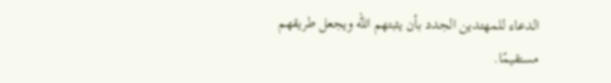الدعاء للمهتدين الجدد بأن يثبتهم الله ويجعل طريقهم مستقيمًا.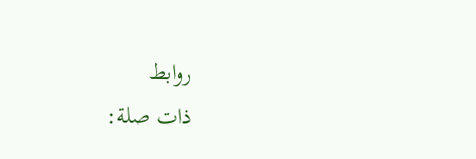روابط
ذات صلة: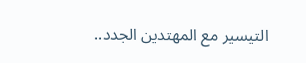التيسير مع المهتدين الجدد..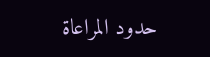حدود المراعاة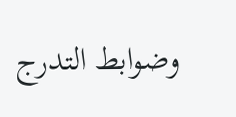وضوابط التدرج